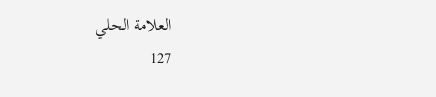العلامة الحلي
127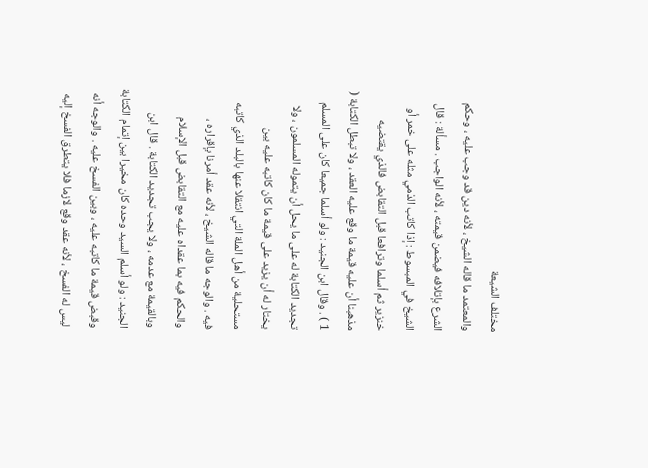مختلف الشيعة
والمعتمد ما قاله الشيخ ، لأنه دين قد وجب عليه ، وحكم الشرع بإتلافه فيضمن قيمته ، لأنه الواجب . مسألة : قال الشيخ في المبسوط : إذا كاتب الذمي مثله على خمر أو خنزير ثم أسلما وترافعا قبل التقابض فالذي يقتضيه مذهبنا أن عليه قيمة ما وقع عليه العقد ، ولا تبطل الكتابة ( 1 ) . وقال ابن الجنيد : ولو أسلما جميعا كان على المسلم تجديد الكتابة له على ما يحل أن يتموله المسلمون ، ولا يختار له أن يزيد على قيمة ما كان كاتبه عليه بين مستحلية من أهل الملة التي انتقلا عنها بالبلد الذي كاتبه فيه . والوجه ما قاله الشيخ ، لأنه عقد أمرنا بإقراره ، والحكم فيه بما عقداه عليه مع التقابض قبل الإسلام وبالقيمة مع عدمه ، ولا يجب تجديد الكتابة . قال ابن الجنيد : ولو أسلم السيد وحده كان مخيرا بين إتمام الكتابة وقبض قيمة ما كاتبه عليه ، وبين الفسخ عليه . والوجه أنه ليس له الفسخ ، لأنه عقد وقع لازما فلا يتطرق الفسخ إليه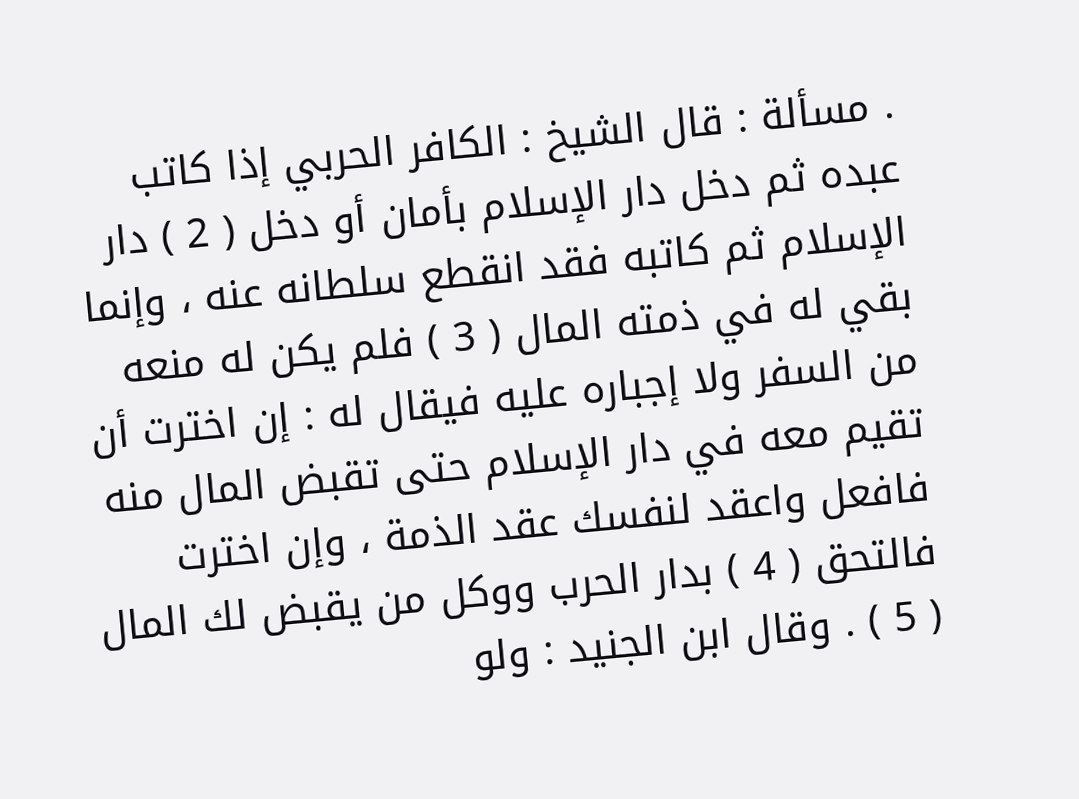. مسألة : قال الشيخ : الكافر الحربي إذا كاتب عبده ثم دخل دار الإسلام بأمان أو دخل ( 2 ) دار الإسلام ثم كاتبه فقد انقطع سلطانه عنه ، وإنما بقي له في ذمته المال ( 3 ) فلم يكن له منعه من السفر ولا إجباره عليه فيقال له : إن اخترت أن تقيم معه في دار الإسلام حتى تقبض المال منه فافعل واعقد لنفسك عقد الذمة ، وإن اخترت فالتحق ( 4 ) بدار الحرب ووكل من يقبض لك المال ( 5 ) . وقال ابن الجنيد : ولو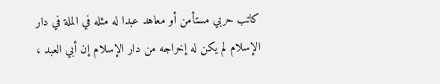كاتب حربي مستأمن أو معاهد عبدا له مثله في الملة في دار الإسلام لم يكن له إخراجه من دار الإسلام إن أبي العبد ،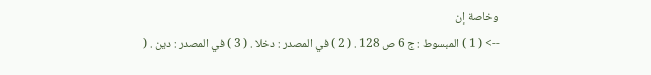وخاصة إن
--> ( 1 ) المبسوط : ج 6 ص 128 . ( 2 ) في المصدر : دخلا . ( 3 ) في المصدر : دين . (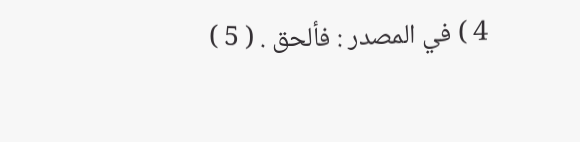4 ) في المصدر : فألحق . ( 5 )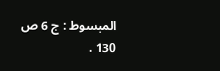المبسوط : ج 6 ص 130 .